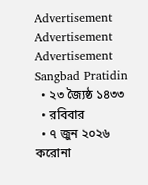Advertisement
Advertisement
Advertisement
Sangbad Pratidin
  • ২৩ জ্যৈষ্ঠ ১৪৩৩
  • রবিবার
  • ৭ জুন ২০২৬
করোনা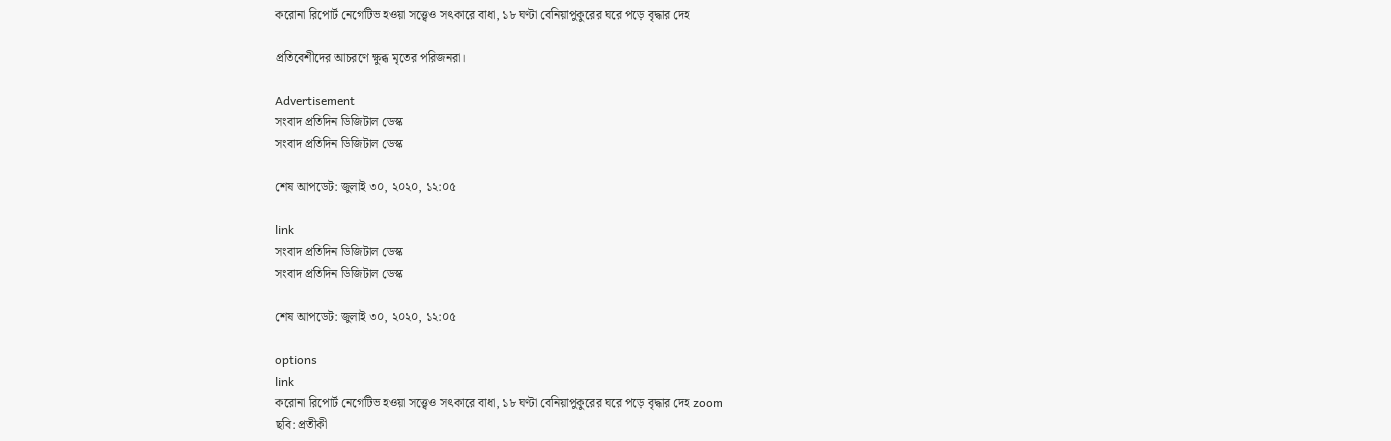করোনা রিপোর্ট নেগেটিভ হওয়া সত্ত্বেও সৎকারে বাধা, ১৮ ঘণ্টা বেনিয়াপুকুরের ঘরে পড়ে বৃদ্ধার দেহ

প্রতিবেশীদের আচরণে ক্ষুব্ধ মৃতের পরিজনরা।

Advertisement
সংবাদ প্রতিদিন ডিজিটাল ডেস্ক
সংবাদ প্রতিদিন ডিজিটাল ডেস্ক

শেষ আপডেট: জুলাই ৩০, ২০২০, ১২:০৫

link
সংবাদ প্রতিদিন ডিজিটাল ডেস্ক
সংবাদ প্রতিদিন ডিজিটাল ডেস্ক

শেষ আপডেট: জুলাই ৩০, ২০২০, ১২:০৫

options
link
করোনা রিপোর্ট নেগেটিভ হওয়া সত্ত্বেও সৎকারে বাধা, ১৮ ঘণ্টা বেনিয়াপুকুরের ঘরে পড়ে বৃদ্ধার দেহ zoom
ছবি: প্রতীকী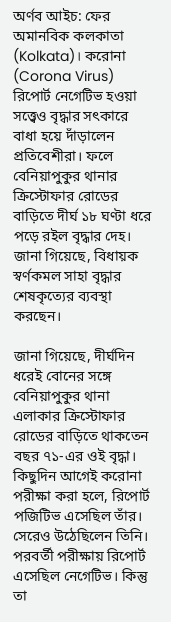অর্ণব আইচ: ফের অমানবিক কলকাতা (Kolkata)। করোনা (Corona Virus) রিপোর্ট নেগেটিভ হওয়া সত্ত্বেও বৃদ্ধার সৎকারে বাধা হয়ে দাঁড়ালেন প্রতিবেশীরা। ফলে বেনিয়াপুকুর থানার ক্রিস্টোফার রোডের বাড়িতে দীর্ঘ ১৮ ঘণ্টা ধরে পড়ে রইল বৃদ্ধার দেহ। জানা গিয়েছে, বিধায়ক স্বর্ণকমল সাহা বৃদ্ধার শেষকৃত্যের ব্যবস্থা করছেন।

জানা গিয়েছে, দীর্ঘদিন ধরেই বোনের সঙ্গে বেনিয়াপুকুর থানা এলাকার ক্রিস্টোফার রোডের বাড়িতে থাকতেন বছর ৭১-এর ওই বৃদ্ধা। কিছুদিন আগেই করোনা পরীক্ষা করা হলে, রিপোর্ট পজিটিভ এসেছিল তাঁর। সেরেও উঠেছিলেন তিনি। পরবর্তী পরীক্ষায় রিপোর্ট এসেছিল নেগেটিভ। কিন্তু তা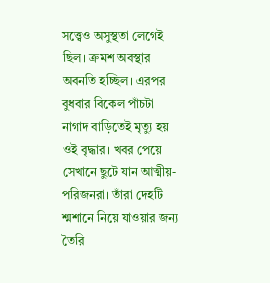সত্ত্বেও অসুস্থতা লেগেই ছিল। ক্রমশ অবস্থার অবনতি হচ্ছিল। এরপর বুধবার বিকেল পাঁচটা নাগাদ বাড়িতেই মৃত্যু হয় ওই বৃদ্ধার। খবর পেয়ে সেখানে ছুটে যান আত্মীয়-পরিজনরা। তাঁরা দেহটি শ্মশানে নিয়ে যাওয়ার জন্য তৈরি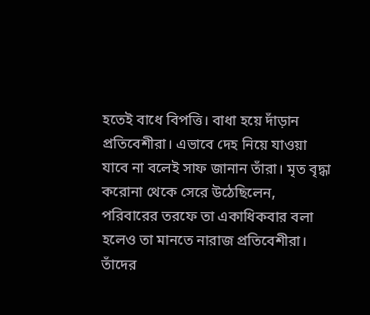হতেই বাধে বিপত্তি। বাধা হয়ে দাঁড়ান প্রতিবেশীরা। এভাবে দেহ নিয়ে যাওয়া যাবে না বলেই সাফ জানান তাঁরা। মৃত বৃদ্ধা করোনা থেকে সেরে উঠেছিলেন, পরিবারের তরফে তা একাধিকবার বলা হলেও তা মানতে নারাজ প্রতিবেশীরা। তাঁদের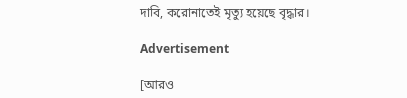দাবি, করোনাতেই মৃত্যু হয়েছে বৃদ্ধার।

Advertisement

[আরও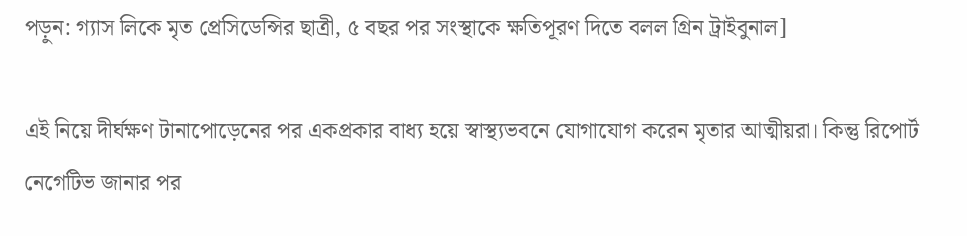পড়ুন: গ্যাস লিকে মৃত প্রেসিডেন্সির ছাত্রী, ৫ বছর পর সংস্থাকে ক্ষতিপূরণ দিতে বলল গ্রিন ট্রাইবুনাল]

এই নিয়ে দীর্ঘক্ষণ টানাপোড়েনের পর একপ্রকার বাধ্য হয়ে স্বাস্থ্যভবনে যোগাযোগ করেন মৃতার আত্মীয়রা। কিন্তু রিপোর্ট নেগেটিভ জানার পর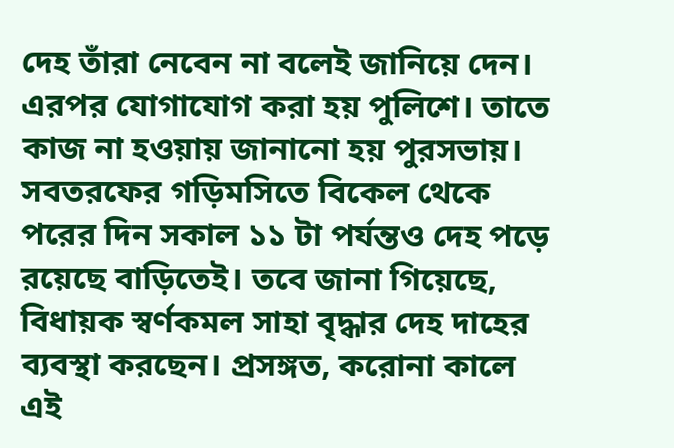দেহ তাঁরা নেবেন না বলেই জানিয়ে দেন। এরপর যোগাযোগ করা হয় পুলিশে। তাতে কাজ না হওয়ায় জানানো হয় পুরসভায়। সবতরফের গড়িমসিতে বিকেল থেকে পরের দিন সকাল ১১ টা পর্যন্তও দেহ পড়ে রয়েছে বাড়িতেই। তবে জানা গিয়েছে, বিধায়ক স্বর্ণকমল সাহা বৃদ্ধার দেহ দাহের ব্যবস্থা করছেন। প্রসঙ্গত, করোনা কালে এই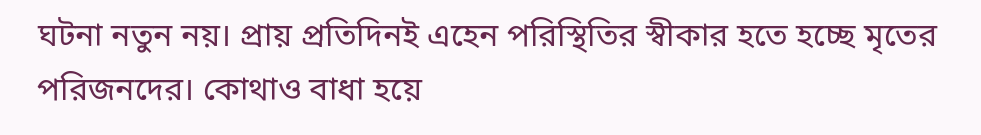ঘটনা নতুন নয়। প্রায় প্রতিদিনই এহেন পরিস্থিতির স্বীকার হতে হচ্ছে মৃতের পরিজনদের। কোথাও বাধা হয়ে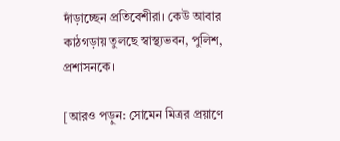দাঁড়াচ্ছেন প্রতিবেশীরা। কেউ আবার কাঠগড়ায় তুলছে স্বাস্থ্যভবন, পুলিশ, প্রশাসনকে।

[আরও পড়ুন: সোমেন মিত্রর প্রয়াণে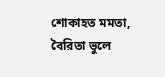শোকাহত মমতা, বৈরিতা ভুলে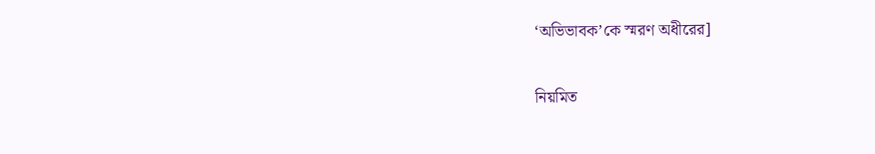‘অভিভাবক’কে স্মরণ অধীরের]

নিয়মিত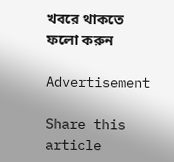খবরে থাকতে ফলো করুন

Advertisement

Share this article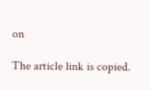on

The article link is copied.